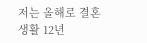저는 올해로 결혼생활 12년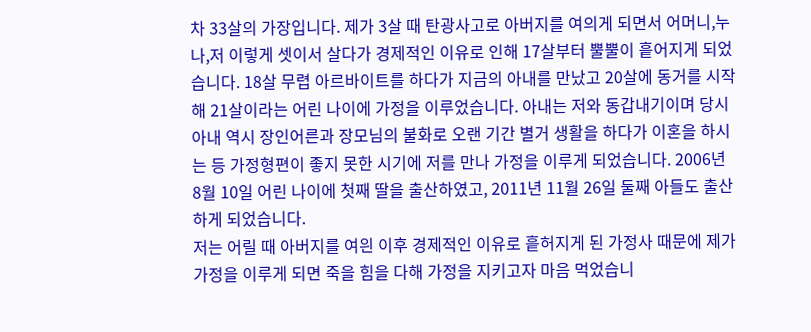차 33살의 가장입니다. 제가 3살 때 탄광사고로 아버지를 여의게 되면서 어머니,누나,저 이렇게 셋이서 살다가 경제적인 이유로 인해 17살부터 뿔뿔이 흩어지게 되었습니다. 18살 무렵 아르바이트를 하다가 지금의 아내를 만났고 20살에 동거를 시작해 21살이라는 어린 나이에 가정을 이루었습니다. 아내는 저와 동갑내기이며 당시 아내 역시 장인어른과 장모님의 불화로 오랜 기간 별거 생활을 하다가 이혼을 하시는 등 가정형편이 좋지 못한 시기에 저를 만나 가정을 이루게 되었습니다. 2006년 8월 10일 어린 나이에 첫째 딸을 출산하였고, 2011년 11월 26일 둘째 아들도 출산하게 되었습니다.
저는 어릴 때 아버지를 여읜 이후 경제적인 이유로 흩허지게 된 가정사 때문에 제가 가정을 이루게 되면 죽을 힘을 다해 가정을 지키고자 마음 먹었습니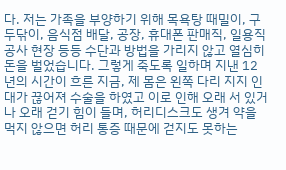다. 저는 가족을 부양하기 위해 목욕탕 때밀이, 구두닦이, 음식점 배달, 공장, 휴대폰 판매직, 일용직 공사 현장 등등 수단과 방법을 가리지 않고 열심히 돈을 벌었습니다. 그렇게 죽도록 일하며 지낸 12년의 시간이 흐른 지금, 제 몸은 왼쪽 다리 지지 인대가 끊어져 수술을 하였고 이로 인해 오래 서 있거나 오래 걷기 힘이 들며, 허리디스크도 생겨 약을 먹지 않으면 허리 통증 때문에 걷지도 못하는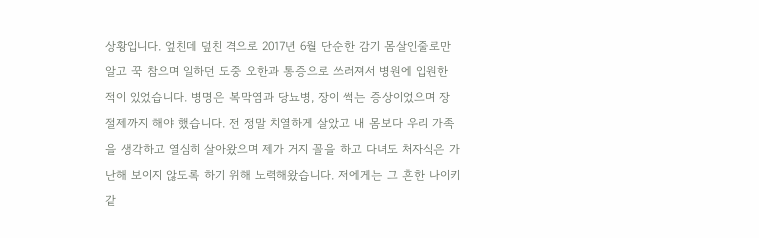상황입니다. 엎친데 덮친 격으로 2017년 6월 단순한 감기 몸살인줄로만 알고 꾹 참으며 일하던 도중 오한과 통증으로 쓰러져서 병원에 입원한 적이 있었습니다. 병명은 복막염과 당뇨병, 장이 썩는 증상이었으며 장 절제까지 해야 했습니다. 전 정말 치열하게 살았고 내 몸보다 우리 가족을 생각하고 열심히 살아왔으며 제가 거지 꼴을 하고 다녀도 처자식은 가난해 보이지 않도록 하기 위해 노력해왔습니다. 저에게는 그 흔한 나이키 같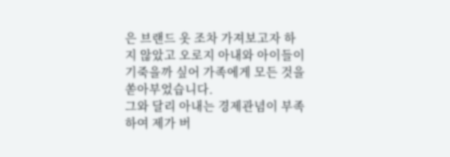은 브랜드 옷 조차 가져보고자 하지 않았고 오로지 아내와 아이들이 기죽을까 싶어 가족에게 모든 것을 쏟아부었습니다.
그와 달리 아내는 경제관념이 부족하여 제가 버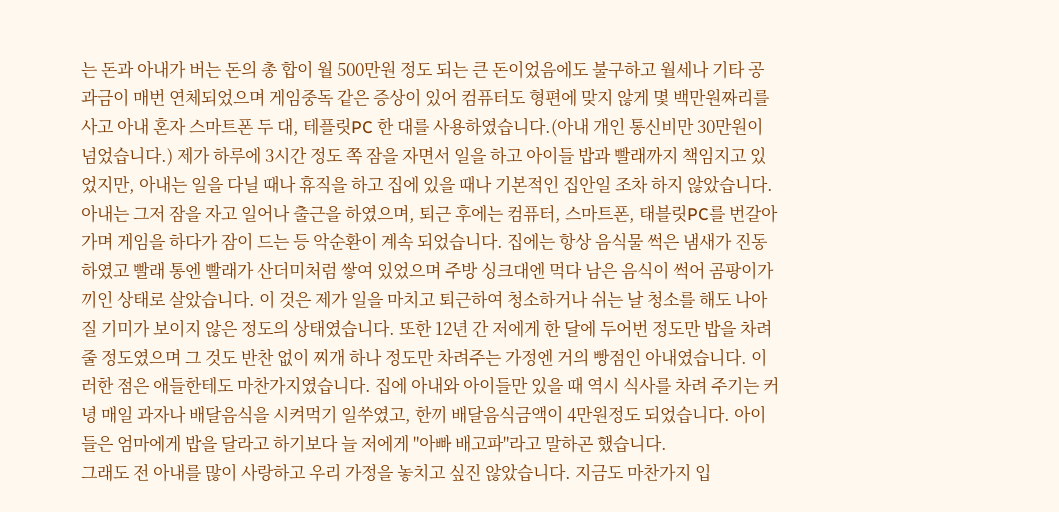는 돈과 아내가 버는 돈의 총 합이 월 500만원 정도 되는 큰 돈이었음에도 불구하고 월세나 기타 공과금이 매번 연체되었으며 게임중독 같은 증상이 있어 컴퓨터도 형편에 맞지 않게 몇 백만원짜리를 사고 아내 혼자 스마트폰 두 대, 테플릿PC 한 대를 사용하였습니다.(아내 개인 통신비만 30만원이 넘었습니다.) 제가 하루에 3시간 정도 쪽 잠을 자면서 일을 하고 아이들 밥과 빨래까지 책임지고 있었지만, 아내는 일을 다닐 때나 휴직을 하고 집에 있을 때나 기본적인 집안일 조차 하지 않았습니다. 아내는 그저 잠을 자고 일어나 출근을 하였으며, 퇴근 후에는 컴퓨터, 스마트폰, 태블릿PC를 번갈아가며 게임을 하다가 잠이 드는 등 악순환이 계속 되었습니다. 집에는 항상 음식물 썩은 냄새가 진동하였고 빨래 통엔 빨래가 산더미처럼 쌓여 있었으며 주방 싱크대엔 먹다 남은 음식이 썩어 곰팡이가 끼인 상태로 살았습니다. 이 것은 제가 일을 마치고 퇴근하여 청소하거나 쉬는 날 청소를 해도 나아질 기미가 보이지 않은 정도의 상태였습니다. 또한 12년 간 저에게 한 달에 두어번 정도만 밥을 차려줄 정도였으며 그 것도 반찬 없이 찌개 하나 정도만 차려주는 가정엔 거의 빵점인 아내였습니다. 이러한 점은 애들한테도 마찬가지였습니다. 집에 아내와 아이들만 있을 때 역시 식사를 차려 주기는 커녕 매일 과자나 배달음식을 시켜먹기 일쑤였고, 한끼 배달음식금액이 4만원정도 되었습니다. 아이들은 엄마에게 밥을 달라고 하기보다 늘 저에게 "아빠 배고파"라고 말하곤 했습니다.
그래도 전 아내를 많이 사랑하고 우리 가정을 놓치고 싶진 않았습니다. 지금도 마찬가지 입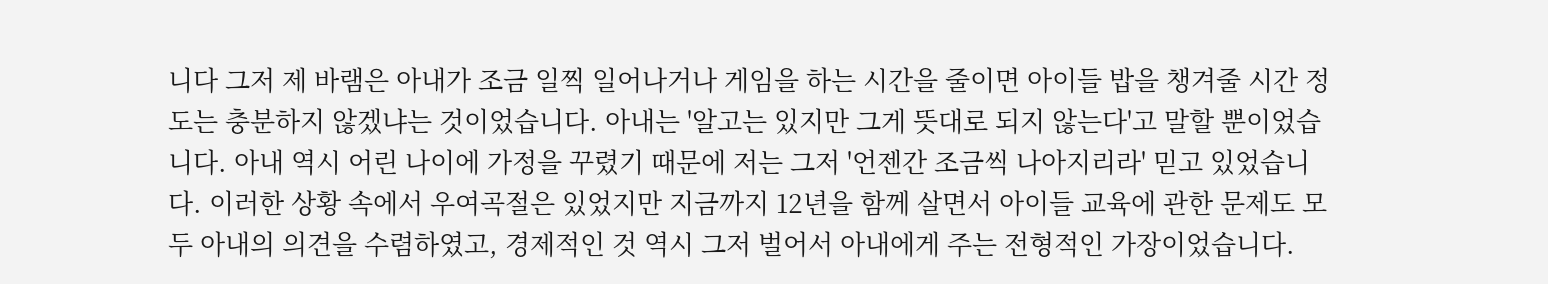니다 그저 제 바램은 아내가 조금 일찍 일어나거나 게임을 하는 시간을 줄이면 아이들 밥을 챙겨줄 시간 정도는 충분하지 않겠냐는 것이었습니다. 아내는 '알고는 있지만 그게 뜻대로 되지 않는다'고 말할 뿐이었습니다. 아내 역시 어린 나이에 가정을 꾸렸기 때문에 저는 그저 '언젠간 조금씩 나아지리라' 믿고 있었습니다. 이러한 상황 속에서 우여곡절은 있었지만 지금까지 12년을 함께 살면서 아이들 교육에 관한 문제도 모두 아내의 의견을 수렴하였고, 경제적인 것 역시 그저 벌어서 아내에게 주는 전형적인 가장이었습니다.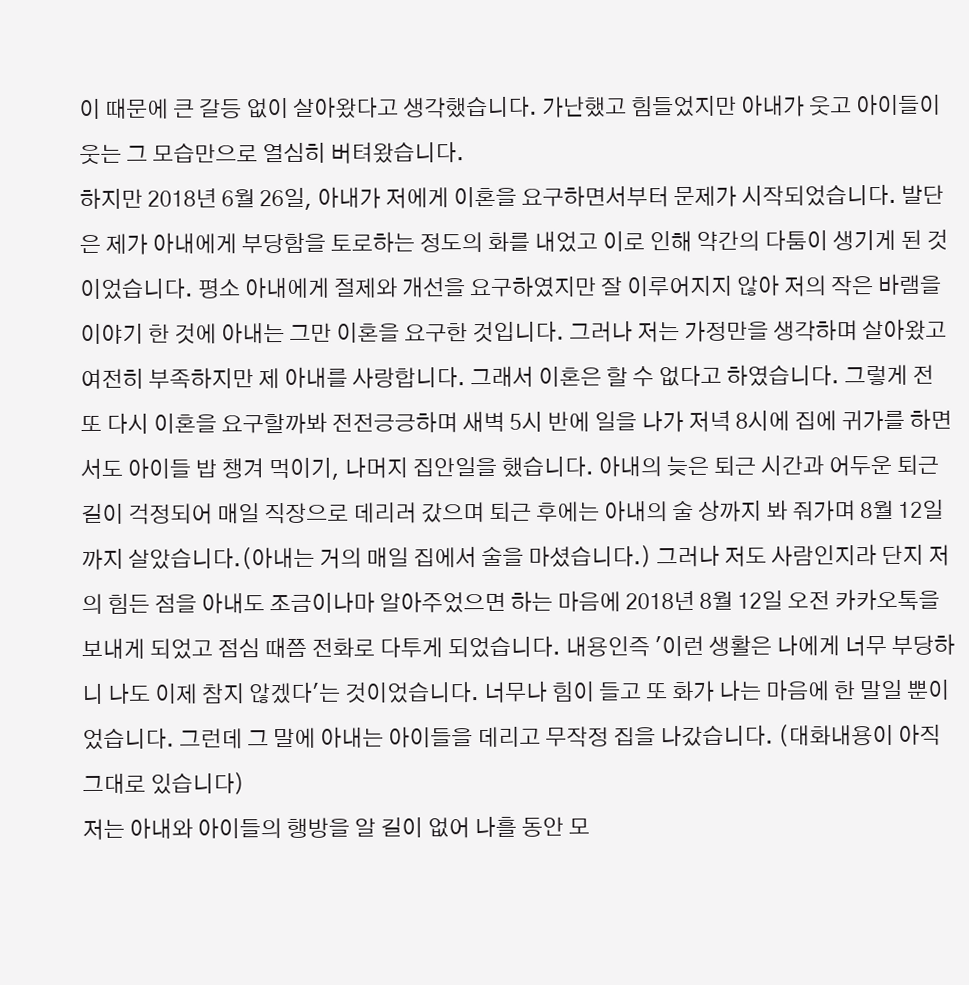이 때문에 큰 갈등 없이 살아왔다고 생각했습니다. 가난했고 힘들었지만 아내가 웃고 아이들이 웃는 그 모습만으로 열심히 버텨왔습니다.
하지만 2018년 6월 26일, 아내가 저에게 이혼을 요구하면서부터 문제가 시작되었습니다. 발단은 제가 아내에게 부당함을 토로하는 정도의 화를 내었고 이로 인해 약간의 다툼이 생기게 된 것이었습니다. 평소 아내에게 절제와 개선을 요구하였지만 잘 이루어지지 않아 저의 작은 바램을 이야기 한 것에 아내는 그만 이혼을 요구한 것입니다. 그러나 저는 가정만을 생각하며 살아왔고 여전히 부족하지만 제 아내를 사랑합니다. 그래서 이혼은 할 수 없다고 하였습니다. 그렇게 전 또 다시 이혼을 요구할까봐 전전긍긍하며 새벽 5시 반에 일을 나가 저녁 8시에 집에 귀가를 하면서도 아이들 밥 챙겨 먹이기, 나머지 집안일을 했습니다. 아내의 늦은 퇴근 시간과 어두운 퇴근 길이 걱정되어 매일 직장으로 데리러 갔으며 퇴근 후에는 아내의 술 상까지 봐 줘가며 8월 12일까지 살았습니다.(아내는 거의 매일 집에서 술을 마셨습니다.) 그러나 저도 사람인지라 단지 저의 힘든 점을 아내도 조금이나마 알아주었으면 하는 마음에 2018년 8월 12일 오전 카카오톡을 보내게 되었고 점심 때쯤 전화로 다투게 되었습니다. 내용인즉 '이런 생활은 나에게 너무 부당하니 나도 이제 참지 않겠다'는 것이었습니다. 너무나 힘이 들고 또 화가 나는 마음에 한 말일 뿐이었습니다. 그런데 그 말에 아내는 아이들을 데리고 무작정 집을 나갔습니다. (대화내용이 아직 그대로 있습니다)
저는 아내와 아이들의 행방을 알 길이 없어 나흘 동안 모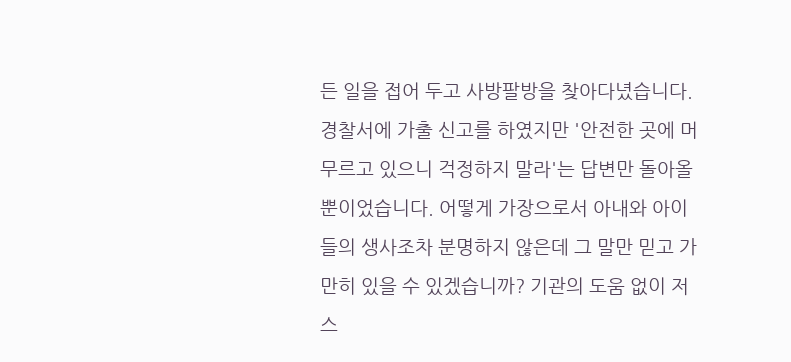든 일을 접어 두고 사방팔방을 찾아다녔습니다. 경찰서에 가출 신고를 하였지만 '안전한 곳에 머무르고 있으니 걱정하지 말라'는 답변만 돌아올 뿐이었습니다. 어떻게 가장으로서 아내와 아이들의 생사조차 분명하지 않은데 그 말만 믿고 가만히 있을 수 있겠습니까? 기관의 도움 없이 저 스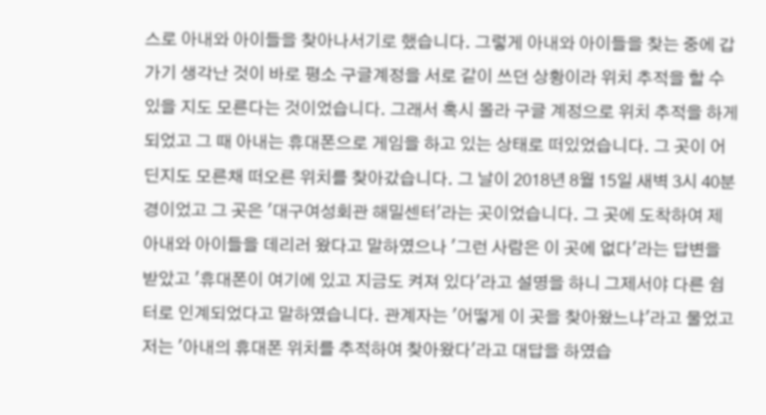스로 아내와 아이들을 찾아나서기로 했습니다. 그렇게 아내와 아이들을 찾는 중에 갑가기 생각난 것이 바로 평소 구글계정을 서로 같이 쓰던 상황이라 위치 추적을 할 수 있을 지도 모른다는 것이었습니다. 그래서 혹시 몰라 구글 계정으로 위치 추적을 하게 되었고 그 때 아내는 휴대폰으로 게임을 하고 있는 상태로 떠있었습니다. 그 곳이 어딘지도 모른채 떠오른 위치를 찾아갔습니다. 그 날이 2018년 8월 15일 새벽 3시 40분 경이었고 그 곳은 '대구여성회관 해밀센터'라는 곳이었습니다. 그 곳에 도착하여 제 아내와 아이들을 데리러 왔다고 말하였으나 '그런 사람은 이 곳에 없다'라는 답변을 받았고 '휴대폰이 여기에 있고 지금도 켜져 있다'라고 설명을 하니 그제서야 다른 쉼터로 인계되었다고 말하였습니다. 관계자는 '어떻게 이 곳을 찾아왔느냐'라고 물었고 저는 '아내의 휴대폰 위치를 추적하여 찾아왔다'라고 대답을 하였습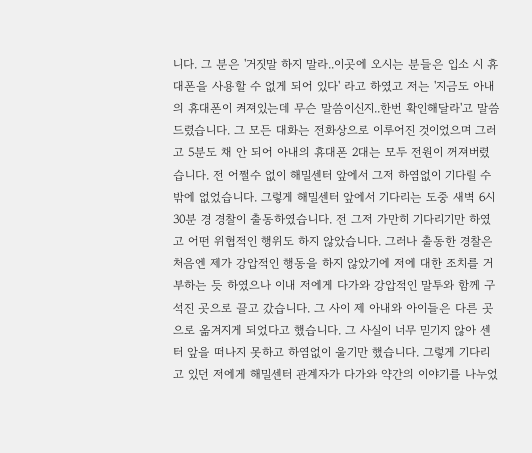니다. 그 분은 '거짓말 하지 말라..이곳에 오시는 분들은 입소 시 휴대폰을 사용할 수 없게 되어 있다' 라고 하였고 저는 '지금도 아내의 휴대폰이 켜져있는데 무슨 말씀이신지..한번 확인해달라'고 말씀드렸습니다. 그 모든 대화는 전화상으로 이루어진 것이었으며 그러고 5분도 채 안 되어 아내의 휴대폰 2대는 모두 전원이 꺼져버렸습니다. 전 어쩔수 없이 해밀센터 앞에서 그저 하염없이 기다릴 수 밖에 없었습니다. 그렇게 해밀센터 앞에서 기다리는 도중 새벽 6시 30분 경 경찰이 출동하였습니다. 전 그저 가만히 기다리기만 하였고 어떤 위협적인 행위도 하지 않았습니다. 그러나 출동한 경찰은 처음엔 제가 강압적인 행동을 하지 않았기에 저에 대한 조치를 거부하는 듯 하였으나 이내 저에게 다가와 강압적인 말투와 함께 구석진 곳으로 끌고 갔습니다. 그 사이 제 아내와 아이들은 다른 곳으로 옮겨지게 되었다고 했습니다. 그 사실이 너무 믿기지 않아 센터 앞을 떠나지 못하고 하염없이 울기만 했습니다. 그렇게 기다리고 있던 저에게 해밀센터 관계자가 다가와 약간의 이야기를 나누었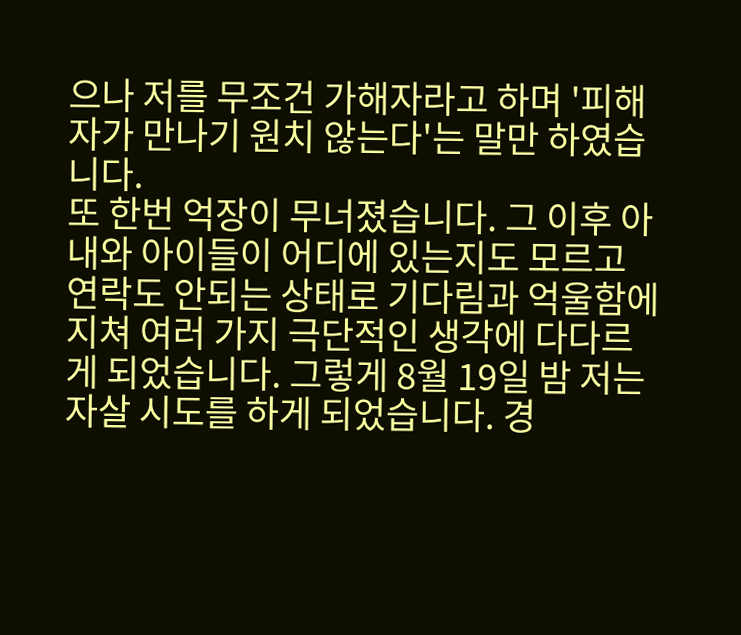으나 저를 무조건 가해자라고 하며 '피해자가 만나기 원치 않는다'는 말만 하였습니다.
또 한번 억장이 무너졌습니다. 그 이후 아내와 아이들이 어디에 있는지도 모르고 연락도 안되는 상태로 기다림과 억울함에 지쳐 여러 가지 극단적인 생각에 다다르게 되었습니다. 그렇게 8월 19일 밤 저는 자살 시도를 하게 되었습니다. 경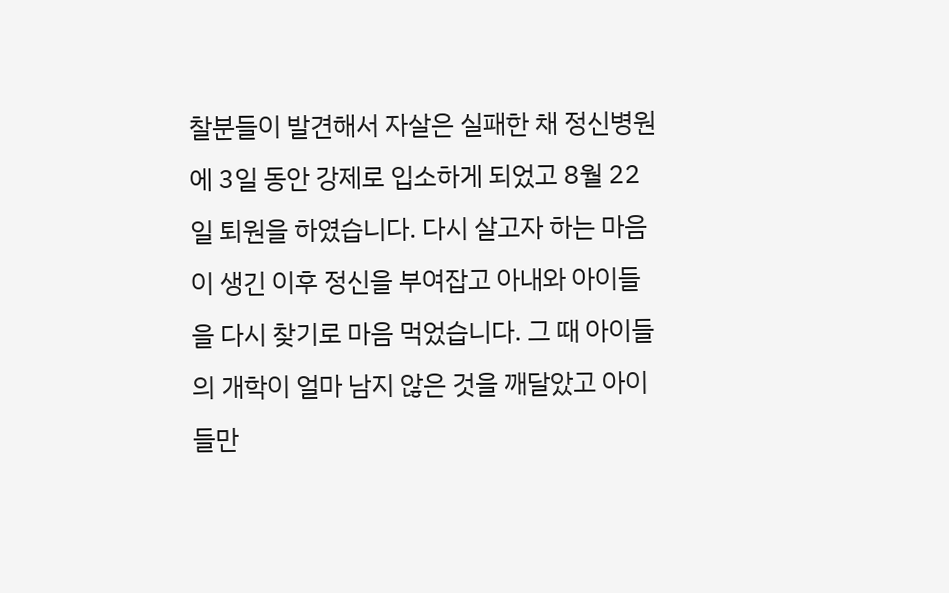찰분들이 발견해서 자살은 실패한 채 정신병원에 3일 동안 강제로 입소하게 되었고 8월 22일 퇴원을 하였습니다. 다시 살고자 하는 마음이 생긴 이후 정신을 부여잡고 아내와 아이들을 다시 찾기로 마음 먹었습니다. 그 때 아이들의 개학이 얼마 남지 않은 것을 깨달았고 아이들만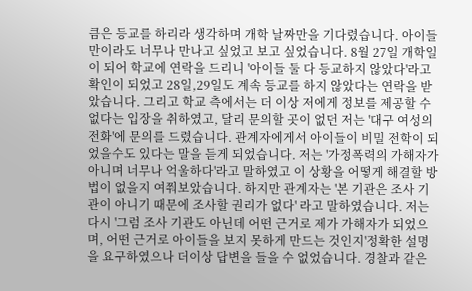큼은 등교를 하리라 생각하며 개학 날짜만을 기다렸습니다. 아이들만이라도 너무나 만나고 싶었고 보고 싶었습니다. 8월 27일 개학일이 되어 학교에 연락을 드리니 '아이들 둘 다 등교하지 않았다'라고 확인이 되었고 28일,29일도 계속 등교를 하지 않았다는 연락을 받았습니다. 그리고 학교 측에서는 더 이상 저에게 정보를 제공할 수 없다는 입장을 취하였고, 달리 문의할 곳이 없던 저는 '대구 여성의 전화'에 문의를 드렸습니다. 관계자에게서 아이들이 비밀 전학이 되었을수도 있다는 말을 듣게 되었습니다. 저는 '가정폭력의 가해자가 아니며 너무나 억울하다'라고 말하였고 이 상황을 어떻게 해결할 방법이 없을지 여쭤보았습니다. 하지만 관계자는 '본 기관은 조사 기관이 아니기 때문에 조사할 권리가 없다' 라고 말하였습니다. 저는 다시 '그럼 조사 기관도 아닌데 어떤 근거로 제가 가해자가 되었으며, 어떤 근거로 아이들을 보지 못하게 만드는 것인지'정확한 설명을 요구하였으나 더이상 답변을 들을 수 없었습니다. 경찰과 같은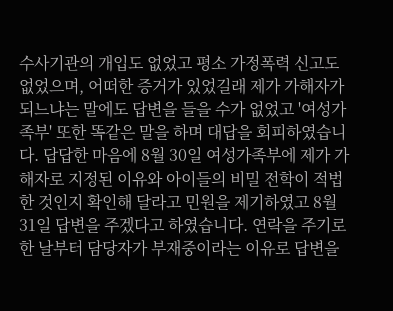수사기관의 개입도 없었고 평소 가정폭력 신고도 없었으며, 어떠한 증거가 있었길래 제가 가해자가 되느냐는 말에도 답변을 들을 수가 없었고 '여성가족부' 또한 똑같은 말을 하며 대답을 회피하였습니다. 답답한 마음에 8월 30일 여성가족부에 제가 가해자로 지정된 이유와 아이들의 비밀 전학이 적법한 것인지 확인해 달라고 민원을 제기하였고 8월 31일 답변을 주겠다고 하였습니다. 연락을 주기로 한 날부터 담당자가 부재중이라는 이유로 답변을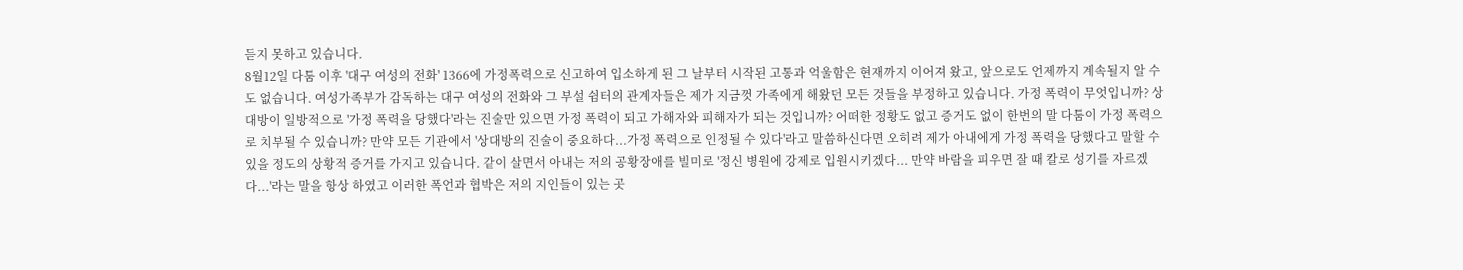듣지 못하고 있습니다.
8월12일 다툼 이후 '대구 여성의 전화' 1366에 가정폭력으로 신고하여 입소하게 된 그 날부터 시작된 고통과 억울함은 현재까지 이어져 왔고, 앞으로도 언제까지 계속될지 알 수도 없습니다. 여성가족부가 감독하는 대구 여성의 전화와 그 부설 쉼터의 관계자들은 제가 지금껏 가족에게 해왔던 모든 것들을 부정하고 있습니다. 가정 폭력이 무엇입니까? 상대방이 일방적으로 '가정 폭력을 당했다'라는 진술만 있으면 가정 폭력이 되고 가해자와 피해자가 되는 것입니까? 어떠한 정황도 없고 증거도 없이 한번의 말 다툼이 가정 폭력으로 치부될 수 있습니까? 만약 모든 기관에서 '상대방의 진술이 중요하다...가정 폭력으로 인정될 수 있다'라고 말씀하신다면 오히려 제가 아내에게 가정 폭력을 당했다고 말할 수 있을 정도의 상황적 증거를 가지고 있습니다. 같이 살면서 아내는 저의 공황장애를 빌미로 '정신 병원에 강제로 입원시키겠다... 만약 바람을 피우면 잘 때 칼로 성기를 자르겠다...'라는 말을 항상 하였고 이러한 폭언과 협박은 저의 지인들이 있는 곳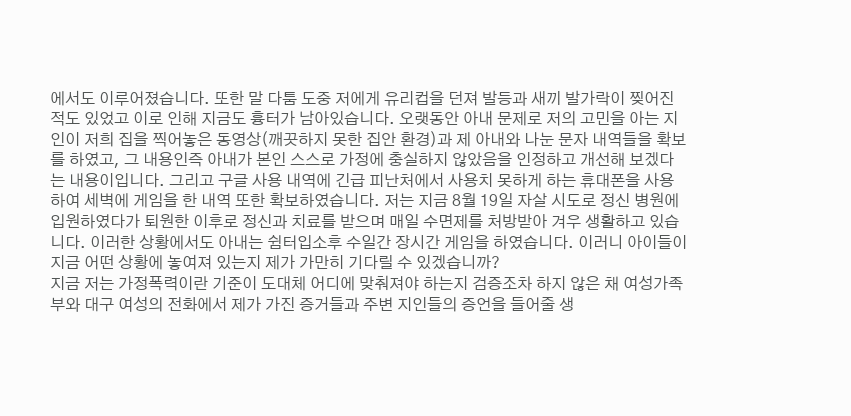에서도 이루어졌습니다. 또한 말 다툼 도중 저에게 유리컵을 던져 발등과 새끼 발가락이 찢어진 적도 있었고 이로 인해 지금도 흉터가 남아있습니다. 오랫동안 아내 문제로 저의 고민을 아는 지인이 저희 집을 찍어놓은 동영상(깨끗하지 못한 집안 환경)과 제 아내와 나눈 문자 내역들을 확보를 하였고, 그 내용인즉 아내가 본인 스스로 가정에 충실하지 않았음을 인정하고 개선해 보겠다는 내용이입니다. 그리고 구글 사용 내역에 긴급 피난처에서 사용치 못하게 하는 휴대폰을 사용하여 세벽에 게임을 한 내역 또한 확보하였습니다. 저는 지금 8월 19일 자살 시도로 정신 병원에 입원하였다가 퇴원한 이후로 정신과 치료를 받으며 매일 수면제를 처방받아 겨우 생활하고 있습니다. 이러한 상황에서도 아내는 쉼터입소후 수일간 장시간 게임을 하였습니다. 이러니 아이들이 지금 어떤 상황에 놓여져 있는지 제가 가만히 기다릴 수 있겠습니까?
지금 저는 가정폭력이란 기준이 도대체 어디에 맞춰져야 하는지 검증조차 하지 않은 채 여성가족부와 대구 여성의 전화에서 제가 가진 증거들과 주변 지인들의 증언을 들어줄 생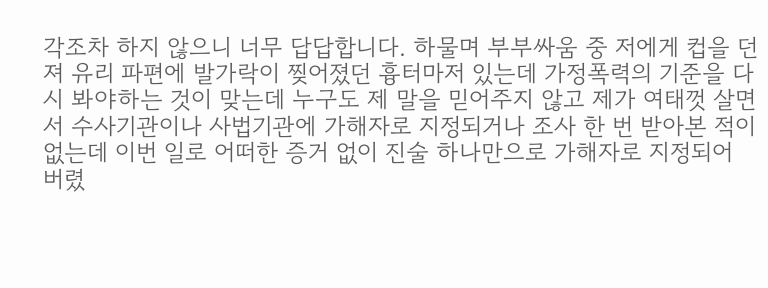각조차 하지 않으니 너무 답답합니다. 하물며 부부싸움 중 저에게 컵을 던져 유리 파편에 발가락이 찢어졌던 흉터마저 있는데 가정폭력의 기준을 다시 봐야하는 것이 맞는데 누구도 제 말을 믿어주지 않고 제가 여태껏 살면서 수사기관이나 사법기관에 가해자로 지정되거나 조사 한 번 받아본 적이 없는데 이번 일로 어떠한 증거 없이 진술 하나만으로 가해자로 지정되어 버렸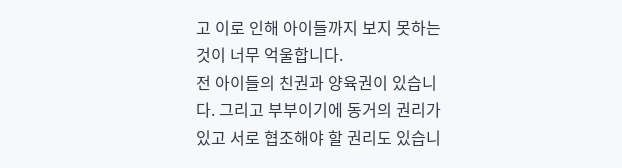고 이로 인해 아이들까지 보지 못하는 것이 너무 억울합니다.
전 아이들의 친권과 양육권이 있습니다. 그리고 부부이기에 동거의 권리가 있고 서로 협조해야 할 권리도 있습니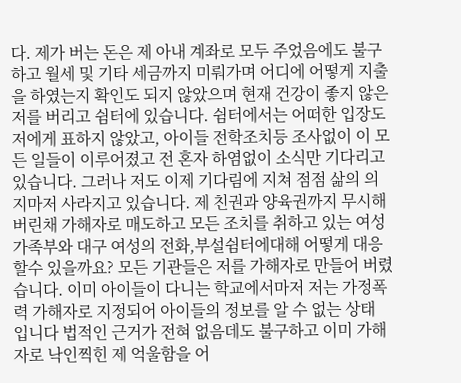다. 제가 버는 돈은 제 아내 계좌로 모두 주었음에도 불구하고 월세 및 기타 세금까지 미뤄가며 어디에 어떻게 지출을 하였는지 확인도 되지 않았으며 현재 건강이 좋지 않은 저를 버리고 쉼터에 있습니다. 쉼터에서는 어떠한 입장도 저에게 표하지 않았고, 아이들 전학조치등 조사없이 이 모든 일들이 이루어졌고 전 혼자 하염없이 소식만 기다리고 있습니다. 그러나 저도 이제 기다림에 지쳐 점점 삶의 의지마저 사라지고 있습니다. 제 친권과 양육권까지 무시해 버린채 가해자로 매도하고 모든 조치를 취하고 있는 여성가족부와 대구 여성의 전화,부설쉼터에대해 어떻게 대응 할수 있을까요? 모든 기관들은 저를 가해자로 만들어 버렸습니다. 이미 아이들이 다니는 학교에서마저 저는 가정폭력 가해자로 지정되어 아이들의 정보를 알 수 없는 상태 입니다 법적인 근거가 전혀 없음데도 불구하고 이미 가해자로 낙인찍힌 제 억울함을 어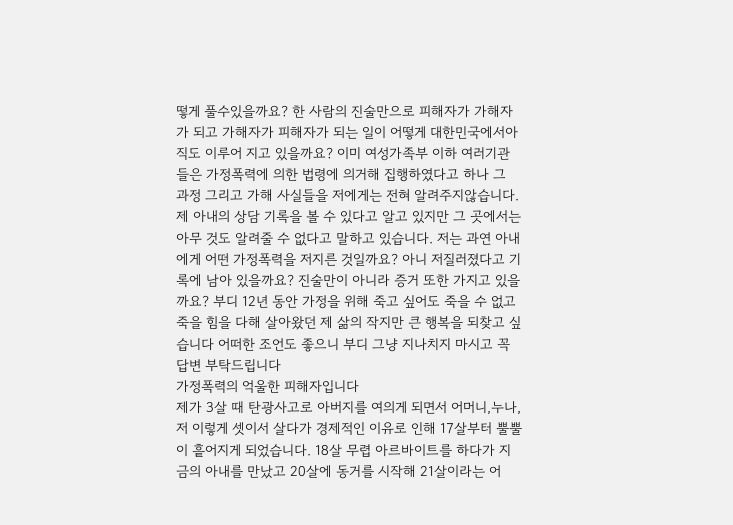떻게 풀수있을까요? 한 사람의 진술만으로 피해자가 가해자가 되고 가해자가 피해자가 되는 일이 어떻게 대한민국에서아직도 이루어 지고 있을까요? 이미 여성가족부 이하 여러기관들은 가정폭력에 의한 법령에 의거해 집행하였다고 하나 그 과정 그리고 가해 사실들을 저에게는 전혀 알려주지않습니다. 제 아내의 상담 기록을 볼 수 있다고 알고 있지만 그 곳에서는 아무 것도 알려줄 수 없다고 말하고 있습니다. 저는 과연 아내에게 어떤 가정폭력을 저지른 것일까요? 아니 저질러졌다고 기록에 남아 있을까요? 진술만이 아니라 증거 또한 가지고 있을까요? 부디 12년 동안 가정을 위해 죽고 싶어도 죽을 수 없고 죽을 힘을 다해 살아왔던 제 삶의 작지만 큰 행복을 되찾고 싶습니다 어떠한 조언도 좋으니 부디 그냥 지나치지 마시고 꼭 답변 부탁드립니다
가정폭력의 억울한 피해자입니다
제가 3살 때 탄광사고로 아버지를 여의게 되면서 어머니,누나,저 이렇게 셋이서 살다가 경제적인 이유로 인해 17살부터 뿔뿔이 흩어지게 되었습니다. 18살 무렵 아르바이트를 하다가 지금의 아내를 만났고 20살에 동거를 시작해 21살이라는 어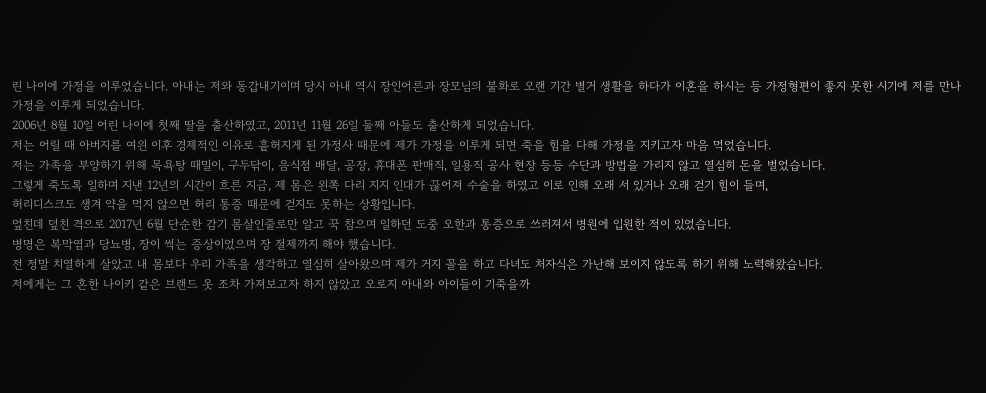린 나이에 가정을 이루었습니다. 아내는 저와 동갑내기이며 당시 아내 역시 장인어른과 장모님의 불화로 오랜 기간 별거 생활을 하다가 이혼을 하시는 등 가정형편이 좋지 못한 시기에 저를 만나 가정을 이루게 되었습니다.
2006년 8월 10일 어린 나이에 첫째 딸을 출산하였고, 2011년 11월 26일 둘째 아들도 출산하게 되었습니다.
저는 어릴 때 아버지를 여읜 이후 경제적인 이유로 흩허지게 된 가정사 때문에 제가 가정을 이루게 되면 죽을 힘을 다해 가정을 지키고자 마음 먹었습니다.
저는 가족을 부양하기 위해 목욕탕 때밀이, 구두닦이, 음식점 배달, 공장, 휴대폰 판매직, 일용직 공사 현장 등등 수단과 방법을 가리지 않고 열심히 돈을 벌었습니다.
그렇게 죽도록 일하며 지낸 12년의 시간이 흐른 지금, 제 몸은 왼쪽 다리 지지 인대가 끊어져 수술을 하였고 이로 인해 오래 서 있거나 오래 걷기 힘이 들며,
허리디스크도 생겨 약을 먹지 않으면 허리 통증 때문에 걷지도 못하는 상황입니다.
엎친데 덮친 격으로 2017년 6월 단순한 감기 몸살인줄로만 알고 꾹 참으며 일하던 도중 오한과 통증으로 쓰러져서 병원에 입원한 적이 있었습니다.
병명은 복막염과 당뇨병, 장이 썩는 증상이었으며 장 절제까지 해야 했습니다.
전 정말 치열하게 살았고 내 몸보다 우리 가족을 생각하고 열심히 살아왔으며 제가 거지 꼴을 하고 다녀도 처자식은 가난해 보이지 않도록 하기 위해 노력해왔습니다.
저에게는 그 흔한 나이키 같은 브랜드 옷 조차 가져보고자 하지 않았고 오로지 아내와 아이들이 기죽을까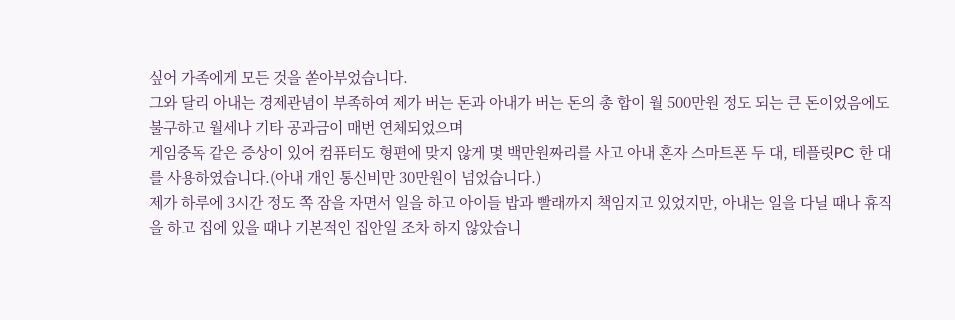싶어 가족에게 모든 것을 쏟아부었습니다.
그와 달리 아내는 경제관념이 부족하여 제가 버는 돈과 아내가 버는 돈의 총 합이 월 500만원 정도 되는 큰 돈이었음에도 불구하고 월세나 기타 공과금이 매번 연체되었으며
게임중독 같은 증상이 있어 컴퓨터도 형편에 맞지 않게 몇 백만원짜리를 사고 아내 혼자 스마트폰 두 대, 테플릿PC 한 대를 사용하였습니다.(아내 개인 통신비만 30만원이 넘었습니다.)
제가 하루에 3시간 정도 쪽 잠을 자면서 일을 하고 아이들 밥과 빨래까지 책임지고 있었지만, 아내는 일을 다닐 때나 휴직을 하고 집에 있을 때나 기본적인 집안일 조차 하지 않았습니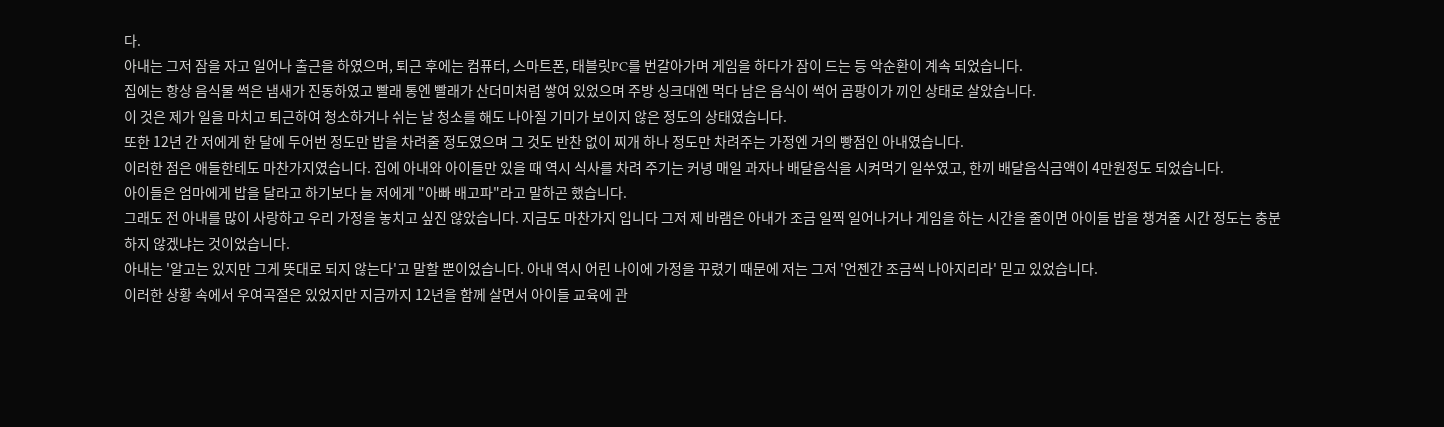다.
아내는 그저 잠을 자고 일어나 출근을 하였으며, 퇴근 후에는 컴퓨터, 스마트폰, 태블릿PC를 번갈아가며 게임을 하다가 잠이 드는 등 악순환이 계속 되었습니다.
집에는 항상 음식물 썩은 냄새가 진동하였고 빨래 통엔 빨래가 산더미처럼 쌓여 있었으며 주방 싱크대엔 먹다 남은 음식이 썩어 곰팡이가 끼인 상태로 살았습니다.
이 것은 제가 일을 마치고 퇴근하여 청소하거나 쉬는 날 청소를 해도 나아질 기미가 보이지 않은 정도의 상태였습니다.
또한 12년 간 저에게 한 달에 두어번 정도만 밥을 차려줄 정도였으며 그 것도 반찬 없이 찌개 하나 정도만 차려주는 가정엔 거의 빵점인 아내였습니다.
이러한 점은 애들한테도 마찬가지였습니다. 집에 아내와 아이들만 있을 때 역시 식사를 차려 주기는 커녕 매일 과자나 배달음식을 시켜먹기 일쑤였고, 한끼 배달음식금액이 4만원정도 되었습니다.
아이들은 엄마에게 밥을 달라고 하기보다 늘 저에게 "아빠 배고파"라고 말하곤 했습니다.
그래도 전 아내를 많이 사랑하고 우리 가정을 놓치고 싶진 않았습니다. 지금도 마찬가지 입니다 그저 제 바램은 아내가 조금 일찍 일어나거나 게임을 하는 시간을 줄이면 아이들 밥을 챙겨줄 시간 정도는 충분하지 않겠냐는 것이었습니다.
아내는 '알고는 있지만 그게 뜻대로 되지 않는다'고 말할 뿐이었습니다. 아내 역시 어린 나이에 가정을 꾸렸기 때문에 저는 그저 '언젠간 조금씩 나아지리라' 믿고 있었습니다.
이러한 상황 속에서 우여곡절은 있었지만 지금까지 12년을 함께 살면서 아이들 교육에 관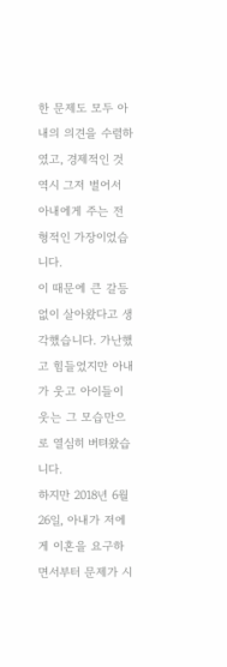한 문제도 모두 아내의 의견을 수렴하였고, 경제적인 것 역시 그저 벌어서 아내에게 주는 전형적인 가장이었습니다.
이 때문에 큰 갈등 없이 살아왔다고 생각했습니다. 가난했고 힘들었지만 아내가 웃고 아이들이 웃는 그 모습만으로 열심히 버텨왔습니다.
하지만 2018년 6월 26일, 아내가 저에게 이혼을 요구하면서부터 문제가 시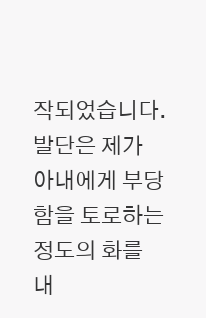작되었습니다. 발단은 제가 아내에게 부당함을 토로하는 정도의 화를 내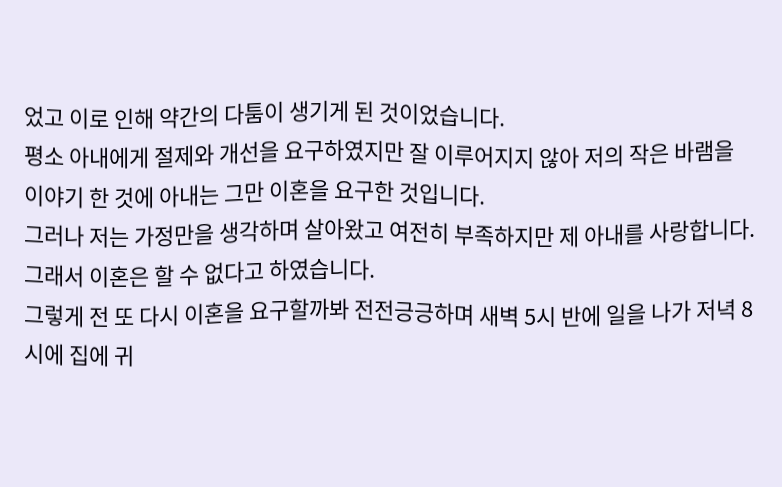었고 이로 인해 약간의 다툼이 생기게 된 것이었습니다.
평소 아내에게 절제와 개선을 요구하였지만 잘 이루어지지 않아 저의 작은 바램을 이야기 한 것에 아내는 그만 이혼을 요구한 것입니다.
그러나 저는 가정만을 생각하며 살아왔고 여전히 부족하지만 제 아내를 사랑합니다. 그래서 이혼은 할 수 없다고 하였습니다.
그렇게 전 또 다시 이혼을 요구할까봐 전전긍긍하며 새벽 5시 반에 일을 나가 저녁 8시에 집에 귀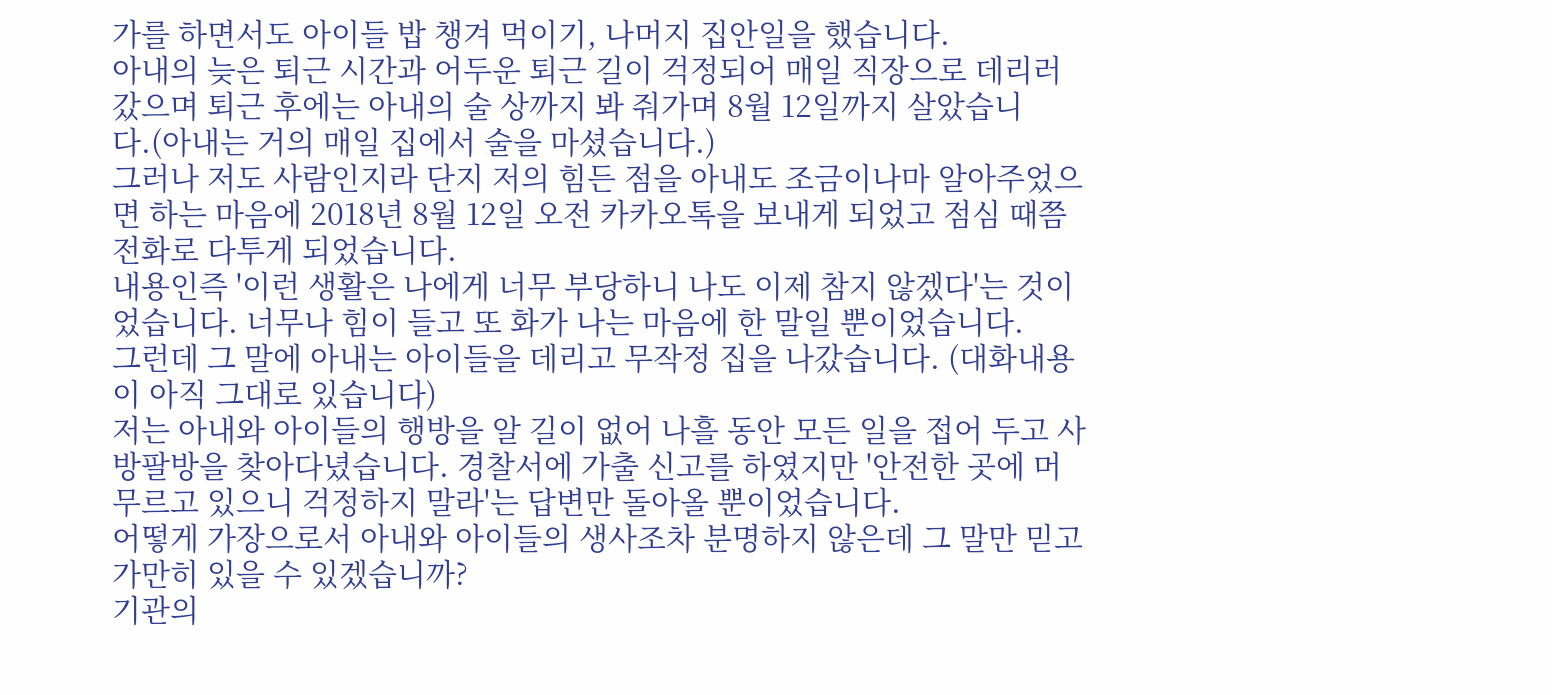가를 하면서도 아이들 밥 챙겨 먹이기, 나머지 집안일을 했습니다.
아내의 늦은 퇴근 시간과 어두운 퇴근 길이 걱정되어 매일 직장으로 데리러 갔으며 퇴근 후에는 아내의 술 상까지 봐 줘가며 8월 12일까지 살았습니다.(아내는 거의 매일 집에서 술을 마셨습니다.)
그러나 저도 사람인지라 단지 저의 힘든 점을 아내도 조금이나마 알아주었으면 하는 마음에 2018년 8월 12일 오전 카카오톡을 보내게 되었고 점심 때쯤 전화로 다투게 되었습니다.
내용인즉 '이런 생활은 나에게 너무 부당하니 나도 이제 참지 않겠다'는 것이었습니다. 너무나 힘이 들고 또 화가 나는 마음에 한 말일 뿐이었습니다.
그런데 그 말에 아내는 아이들을 데리고 무작정 집을 나갔습니다. (대화내용이 아직 그대로 있습니다)
저는 아내와 아이들의 행방을 알 길이 없어 나흘 동안 모든 일을 접어 두고 사방팔방을 찾아다녔습니다. 경찰서에 가출 신고를 하였지만 '안전한 곳에 머무르고 있으니 걱정하지 말라'는 답변만 돌아올 뿐이었습니다.
어떻게 가장으로서 아내와 아이들의 생사조차 분명하지 않은데 그 말만 믿고 가만히 있을 수 있겠습니까?
기관의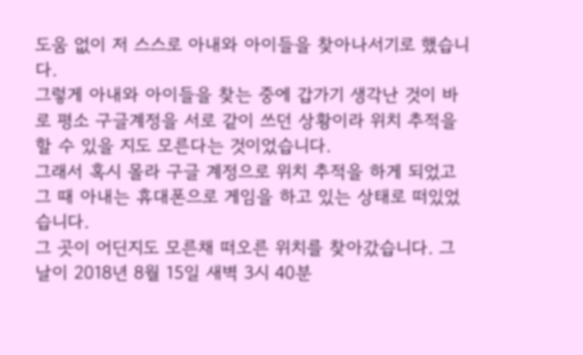도움 없이 저 스스로 아내와 아이들을 찾아나서기로 했습니다.
그렇게 아내와 아이들을 찾는 중에 갑가기 생각난 것이 바로 평소 구글계정을 서로 같이 쓰던 상황이라 위치 추적을 할 수 있을 지도 모른다는 것이었습니다.
그래서 혹시 몰라 구글 계정으로 위치 추적을 하게 되었고 그 때 아내는 휴대폰으로 게임을 하고 있는 상태로 떠있었습니다.
그 곳이 어딘지도 모른채 떠오른 위치를 찾아갔습니다. 그 날이 2018년 8월 15일 새벽 3시 40분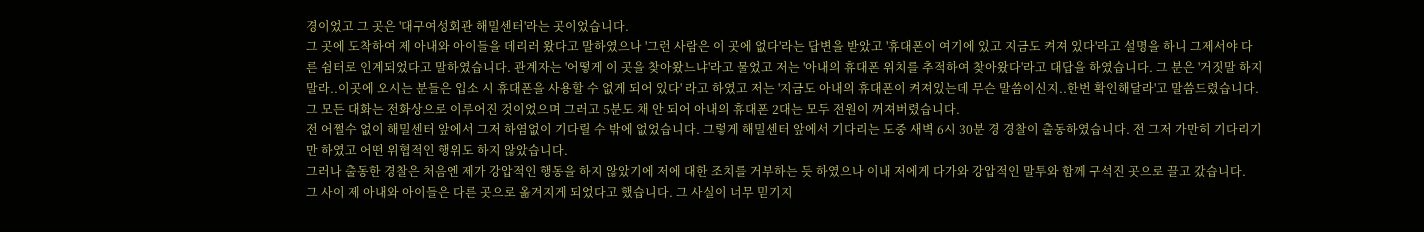경이었고 그 곳은 '대구여성회관 해밀센터'라는 곳이었습니다.
그 곳에 도착하여 제 아내와 아이들을 데리러 왔다고 말하였으나 '그런 사람은 이 곳에 없다'라는 답변을 받았고 '휴대폰이 여기에 있고 지금도 켜져 있다'라고 설명을 하니 그제서야 다른 쉼터로 인계되었다고 말하였습니다. 관계자는 '어떻게 이 곳을 찾아왔느냐'라고 물었고 저는 '아내의 휴대폰 위치를 추적하여 찾아왔다'라고 대답을 하였습니다. 그 분은 '거짓말 하지 말라..이곳에 오시는 분들은 입소 시 휴대폰을 사용할 수 없게 되어 있다' 라고 하였고 저는 '지금도 아내의 휴대폰이 켜져있는데 무슨 말씀이신지..한번 확인해달라'고 말씀드렸습니다.
그 모든 대화는 전화상으로 이루어진 것이었으며 그러고 5분도 채 안 되어 아내의 휴대폰 2대는 모두 전원이 꺼져버렸습니다.
전 어쩔수 없이 해밀센터 앞에서 그저 하염없이 기다릴 수 밖에 없었습니다. 그렇게 해밀센터 앞에서 기다리는 도중 새벽 6시 30분 경 경찰이 출동하였습니다. 전 그저 가만히 기다리기만 하였고 어떤 위협적인 행위도 하지 않았습니다.
그러나 출동한 경찰은 처음엔 제가 강압적인 행동을 하지 않았기에 저에 대한 조치를 거부하는 듯 하였으나 이내 저에게 다가와 강압적인 말투와 함께 구석진 곳으로 끌고 갔습니다.
그 사이 제 아내와 아이들은 다른 곳으로 옮겨지게 되었다고 했습니다. 그 사실이 너무 믿기지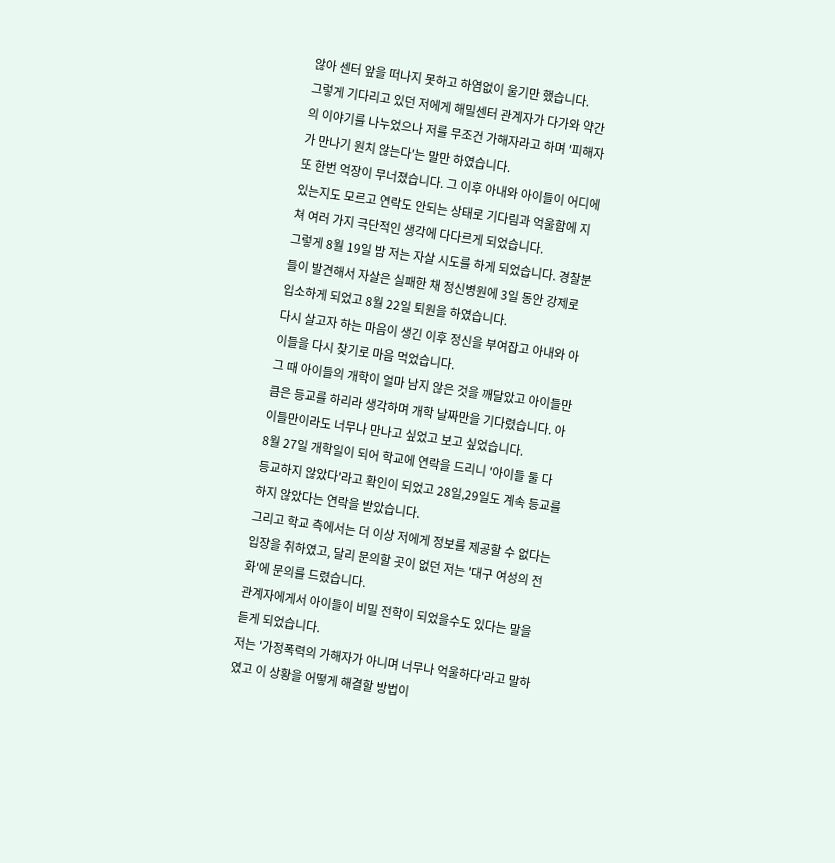않아 센터 앞을 떠나지 못하고 하염없이 울기만 했습니다.
그렇게 기다리고 있던 저에게 해밀센터 관계자가 다가와 약간의 이야기를 나누었으나 저를 무조건 가해자라고 하며 '피해자가 만나기 원치 않는다'는 말만 하였습니다.
또 한번 억장이 무너졌습니다. 그 이후 아내와 아이들이 어디에 있는지도 모르고 연락도 안되는 상태로 기다림과 억울함에 지쳐 여러 가지 극단적인 생각에 다다르게 되었습니다.
그렇게 8월 19일 밤 저는 자살 시도를 하게 되었습니다. 경찰분들이 발견해서 자살은 실패한 채 정신병원에 3일 동안 강제로 입소하게 되었고 8월 22일 퇴원을 하였습니다.
다시 살고자 하는 마음이 생긴 이후 정신을 부여잡고 아내와 아이들을 다시 찾기로 마음 먹었습니다.
그 때 아이들의 개학이 얼마 남지 않은 것을 깨달았고 아이들만큼은 등교를 하리라 생각하며 개학 날짜만을 기다렸습니다. 아이들만이라도 너무나 만나고 싶었고 보고 싶었습니다.
8월 27일 개학일이 되어 학교에 연락을 드리니 '아이들 둘 다 등교하지 않았다'라고 확인이 되었고 28일,29일도 계속 등교를 하지 않았다는 연락을 받았습니다.
그리고 학교 측에서는 더 이상 저에게 정보를 제공할 수 없다는 입장을 취하였고, 달리 문의할 곳이 없던 저는 '대구 여성의 전화'에 문의를 드렸습니다.
관계자에게서 아이들이 비밀 전학이 되었을수도 있다는 말을 듣게 되었습니다.
저는 '가정폭력의 가해자가 아니며 너무나 억울하다'라고 말하였고 이 상황을 어떻게 해결할 방법이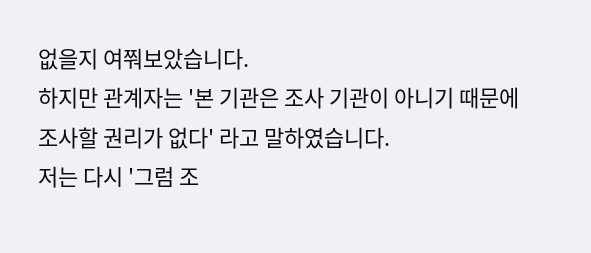없을지 여쭤보았습니다.
하지만 관계자는 '본 기관은 조사 기관이 아니기 때문에 조사할 권리가 없다' 라고 말하였습니다.
저는 다시 '그럼 조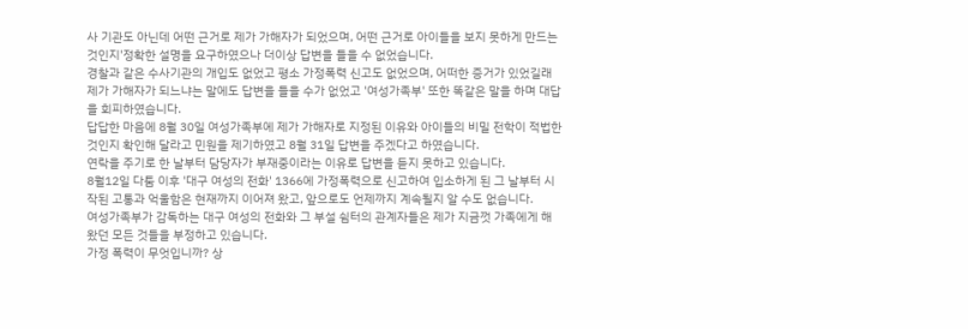사 기관도 아닌데 어떤 근거로 제가 가해자가 되었으며, 어떤 근거로 아이들을 보지 못하게 만드는 것인지'정확한 설명을 요구하였으나 더이상 답변을 들을 수 없었습니다.
경찰과 같은 수사기관의 개입도 없었고 평소 가정폭력 신고도 없었으며, 어떠한 증거가 있었길래 제가 가해자가 되느냐는 말에도 답변을 들을 수가 없었고 '여성가족부' 또한 똑같은 말을 하며 대답을 회피하였습니다.
답답한 마음에 8월 30일 여성가족부에 제가 가해자로 지정된 이유와 아이들의 비밀 전학이 적법한 것인지 확인해 달라고 민원을 제기하였고 8월 31일 답변을 주겠다고 하였습니다.
연락을 주기로 한 날부터 담당자가 부재중이라는 이유로 답변을 듣지 못하고 있습니다.
8월12일 다툼 이후 '대구 여성의 전화' 1366에 가정폭력으로 신고하여 입소하게 된 그 날부터 시작된 고통과 억울함은 현재까지 이어져 왔고, 앞으로도 언제까지 계속될지 알 수도 없습니다.
여성가족부가 감독하는 대구 여성의 전화와 그 부설 쉼터의 관계자들은 제가 지금껏 가족에게 해왔던 모든 것들을 부정하고 있습니다.
가정 폭력이 무엇입니까? 상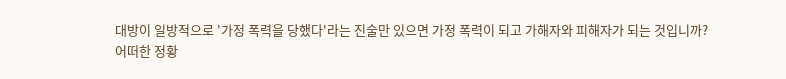대방이 일방적으로 '가정 폭력을 당했다'라는 진술만 있으면 가정 폭력이 되고 가해자와 피해자가 되는 것입니까?
어떠한 정황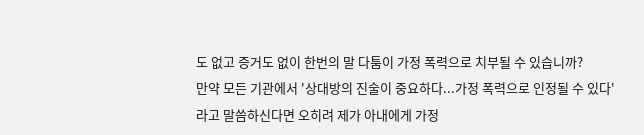도 없고 증거도 없이 한번의 말 다툼이 가정 폭력으로 치부될 수 있습니까?
만약 모든 기관에서 '상대방의 진술이 중요하다...가정 폭력으로 인정될 수 있다'라고 말씀하신다면 오히려 제가 아내에게 가정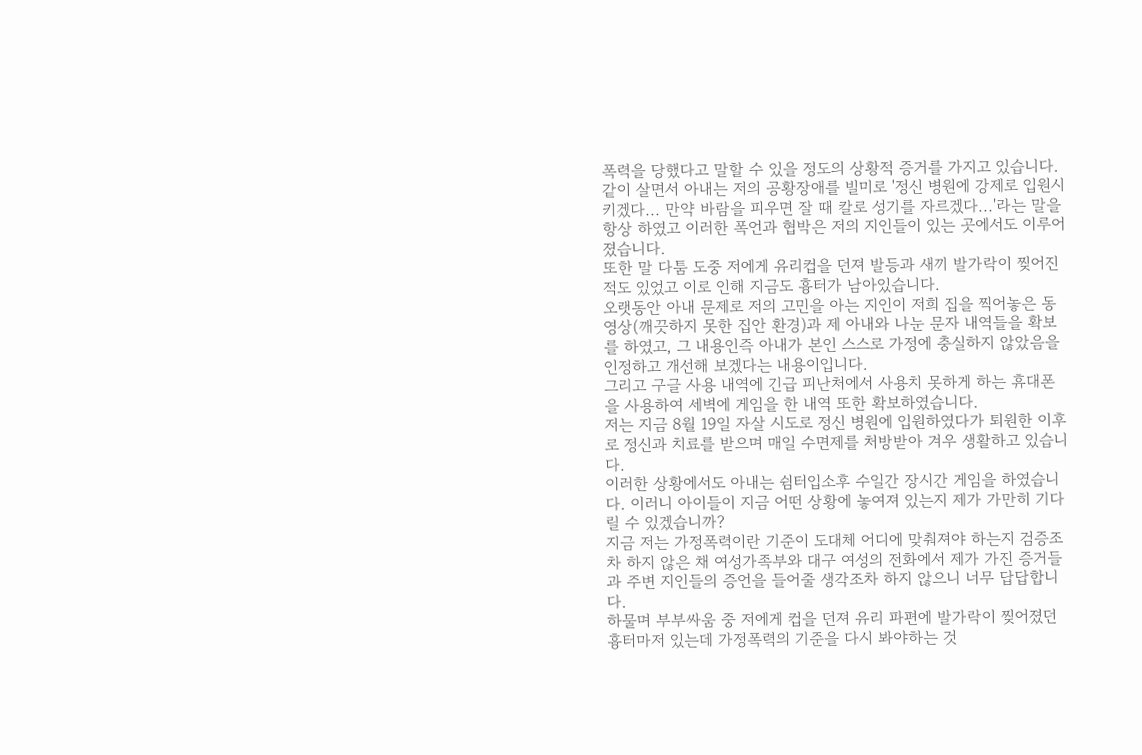폭력을 당했다고 말할 수 있을 정도의 상황적 증거를 가지고 있습니다.
같이 살면서 아내는 저의 공황장애를 빌미로 '정신 병원에 강제로 입원시키겠다... 만약 바람을 피우면 잘 때 칼로 성기를 자르겠다...'라는 말을 항상 하였고 이러한 폭언과 협박은 저의 지인들이 있는 곳에서도 이루어졌습니다.
또한 말 다툼 도중 저에게 유리컵을 던져 발등과 새끼 발가락이 찢어진 적도 있었고 이로 인해 지금도 흉터가 남아있습니다.
오랫동안 아내 문제로 저의 고민을 아는 지인이 저희 집을 찍어놓은 동영상(깨끗하지 못한 집안 환경)과 제 아내와 나눈 문자 내역들을 확보를 하였고, 그 내용인즉 아내가 본인 스스로 가정에 충실하지 않았음을 인정하고 개선해 보겠다는 내용이입니다.
그리고 구글 사용 내역에 긴급 피난처에서 사용치 못하게 하는 휴대폰을 사용하여 세벽에 게임을 한 내역 또한 확보하였습니다.
저는 지금 8월 19일 자살 시도로 정신 병원에 입원하였다가 퇴원한 이후로 정신과 치료를 받으며 매일 수면제를 처방받아 겨우 생활하고 있습니다.
이러한 상황에서도 아내는 쉼터입소후 수일간 장시간 게임을 하였습니다. 이러니 아이들이 지금 어떤 상황에 놓여져 있는지 제가 가만히 기다릴 수 있겠습니까?
지금 저는 가정폭력이란 기준이 도대체 어디에 맞춰져야 하는지 검증조차 하지 않은 채 여성가족부와 대구 여성의 전화에서 제가 가진 증거들과 주변 지인들의 증언을 들어줄 생각조차 하지 않으니 너무 답답합니다.
하물며 부부싸움 중 저에게 컵을 던져 유리 파편에 발가락이 찢어졌던 흉터마저 있는데 가정폭력의 기준을 다시 봐야하는 것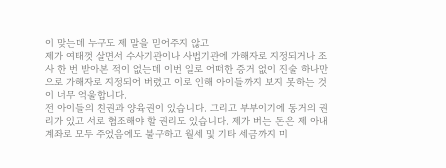이 맞는데 누구도 제 말을 믿어주지 않고
제가 여태껏 살면서 수사기관이나 사법기관에 가해자로 지정되거나 조사 한 번 받아본 적이 없는데 이번 일로 어떠한 증거 없이 진술 하나만으로 가해자로 지정되어 버렸고 이로 인해 아이들까지 보지 못하는 것이 너무 억울합니다.
전 아이들의 친권과 양육권이 있습니다. 그리고 부부이기에 동거의 권리가 있고 서로 협조해야 할 권리도 있습니다. 제가 버는 돈은 제 아내 계좌로 모두 주었음에도 불구하고 월세 및 기타 세금까지 미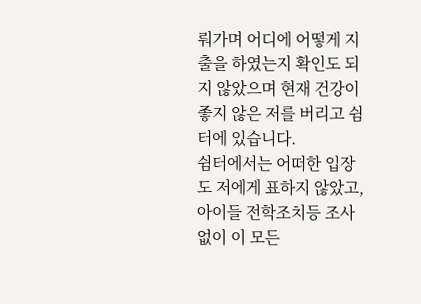뤄가며 어디에 어떻게 지출을 하였는지 확인도 되지 않았으며 현재 건강이 좋지 않은 저를 버리고 쉼터에 있습니다.
쉼터에서는 어떠한 입장도 저에게 표하지 않았고, 아이들 전학조치등 조사없이 이 모든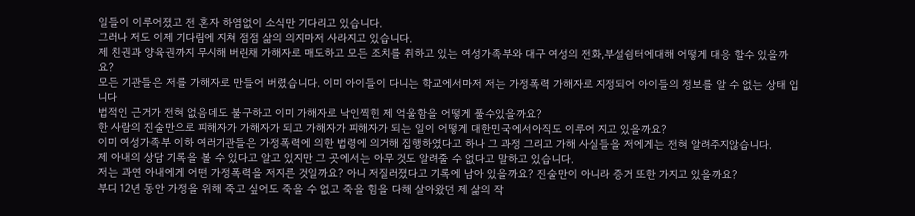일들이 이루어졌고 전 혼자 하염없이 소식만 기다리고 있습니다.
그러나 저도 이제 기다림에 지쳐 점점 삶의 의지마저 사라지고 있습니다.
제 친권과 양육권까지 무시해 버린채 가해자로 매도하고 모든 조치를 취하고 있는 여성가족부와 대구 여성의 전화,부설쉼터에대해 어떻게 대응 할수 있을까요?
모든 기관들은 저를 가해자로 만들어 버렸습니다. 이미 아이들이 다니는 학교에서마저 저는 가정폭력 가해자로 지정되어 아이들의 정보를 알 수 없는 상태 입니다
법적인 근거가 전혀 없음데도 불구하고 이미 가해자로 낙인찍힌 제 억울함을 어떻게 풀수있을까요?
한 사람의 진술만으로 피해자가 가해자가 되고 가해자가 피해자가 되는 일이 어떻게 대한민국에서아직도 이루어 지고 있을까요?
이미 여성가족부 이하 여러기관들은 가정폭력에 의한 법령에 의거해 집행하였다고 하나 그 과정 그리고 가해 사실들을 저에게는 전혀 알려주지않습니다.
제 아내의 상담 기록을 볼 수 있다고 알고 있지만 그 곳에서는 아무 것도 알려줄 수 없다고 말하고 있습니다.
저는 과연 아내에게 어떤 가정폭력을 저지른 것일까요? 아니 저질러졌다고 기록에 남아 있을까요? 진술만이 아니라 증거 또한 가지고 있을까요?
부디 12년 동안 가정을 위해 죽고 싶어도 죽을 수 없고 죽을 힘을 다해 살아왔던 제 삶의 작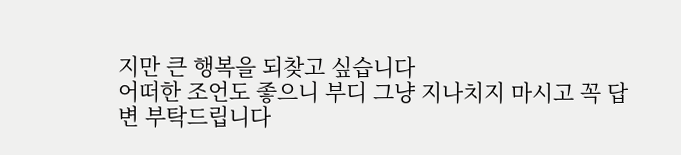지만 큰 행복을 되찾고 싶습니다
어떠한 조언도 좋으니 부디 그냥 지나치지 마시고 꼭 답변 부탁드립니다